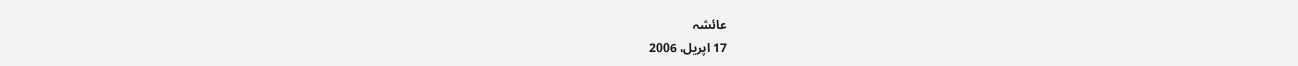عائشہ
17 اپریل، 2006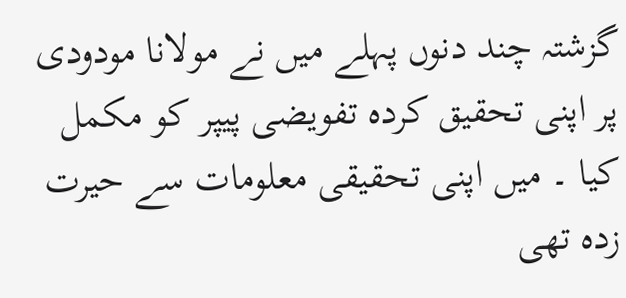گزشتہ چند دنوں پہلے میں نے مولانا مودودی پر اپنى تحقیق کرده تفویضی پیپر کو مكمل کیا ۔ میں اپنی تحقیقى معلومات سے حیرت زدہ تھی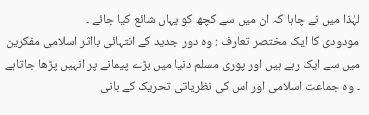لہٰذا میں نے چاہا کہ ان میں سے کچھ کو یہاں شائع کیا جائے ۔
مودودی کا ایک مختصر تعارف : وہ دور جدید کے انتہائی بااثر اسلامی مفکرین میں سے ایک رہے ہیں اور پوری مسلم دنیا میں بڑے پیمانے پر انہیں پڑھا جاتاہے ۔ وہ جماعت اسلامی اور اس کی نظریاتی تحریک کے بانی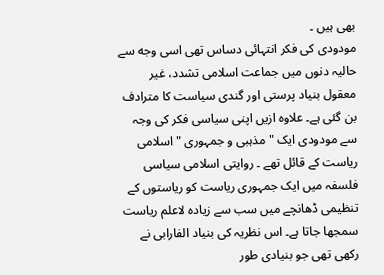بھی ہیں ۔
مودودی کی فكر انتہائی دساس تھی اسى وجه سے حالیہ دنوں میں جماعت اسلامی تشدد، غیر معقول بنیاد پرستی اور گندی سیاست کا مترادف بن گئی ہے۔ علاوہ ازیں اپنى سیاسی فكر کی وجہ سے مودودی ایک " مذہبی و جمہوری " اسلامی ریاست کے قائل تھے ۔ روایتی اسلامی سیاسی فلسفہ میں ایک جمہوری ریاست کو ریاستوں کے تنظیمی ڈھانچے میں سب سے زياده لاعلم رياست سمجھا جاتا ہے۔ اس نظریہ کی بنیاد الفارابی نے رکھی تھی جو بنیادی طور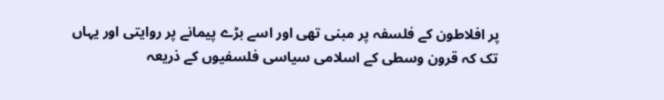پر افلاطون کے فلسفہ پر مبنی تھی اور اسے بڑے پیمانے پر روایتی اور یہاں تک کہ قرون وسطی کے اسلامی سیاسی فلسفیوں کے ذریعہ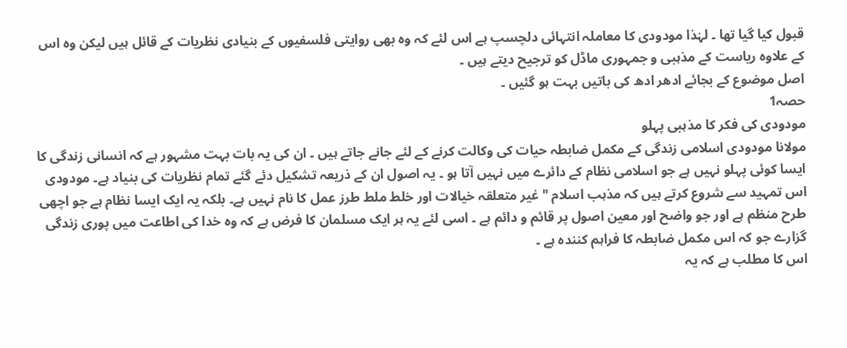قبول کیا گیا تھا ۔ لہٰذا مودودی کا معاملہ انتہائی دلچسپ ہے اس لئے کہ وہ بھی روایتی فلسفیوں کے بنیادی نظریات کے قائل ہیں لیکن وہ اس كے علاوه ریاست کے مذہبی و جمہوری ماڈل کو ترجیح دیتے ہیں ۔
اصل موضوع کے بجائے ادھر ادھ کی باتیں بہت ہو گئیں ۔
حصہ1
مودودی کی فکر کا مذہبی پہلو
مولانا مودودی اسلامى زندگی کے مکمل ضابطہ حيات كى وکالت کرنے کے لئے جانے جاتے ہیں ۔ ان کی یہ بات بہت مشہور ہے کہ انسانی زندگی کا ایسا کوئی پہلو نہیں ہے جو اسلامی نظام کے دائرے میں نہیں آتا ہو ۔ یہ اصول ان کے ذریعہ تشکیل دئے گئے تمام نظریات کی بنیاد ہے۔ مودودی اس تمہید سے شروع کرتے ہیں کہ مذہب اسلام " غیر متعلقہ خیالات اور خلط ملط طرز عمل کا نام نہیں ہے۔ بلکہ یہ ایک ایسا نظام ہے جو اچھی طرح منظم ہے اور جو واضح اور معین اصول پر قائم و دائم ہے ۔ اسی لئے یہ ہر ایک مسلمان کا فرض ہے کہ وہ خدا کی اطاعت میں پوری زندگی گزارے جو کہ اس مکمل ضابطہ کا فراہم کنندہ ہے ۔
اس کا مطلب ہے کہ یہ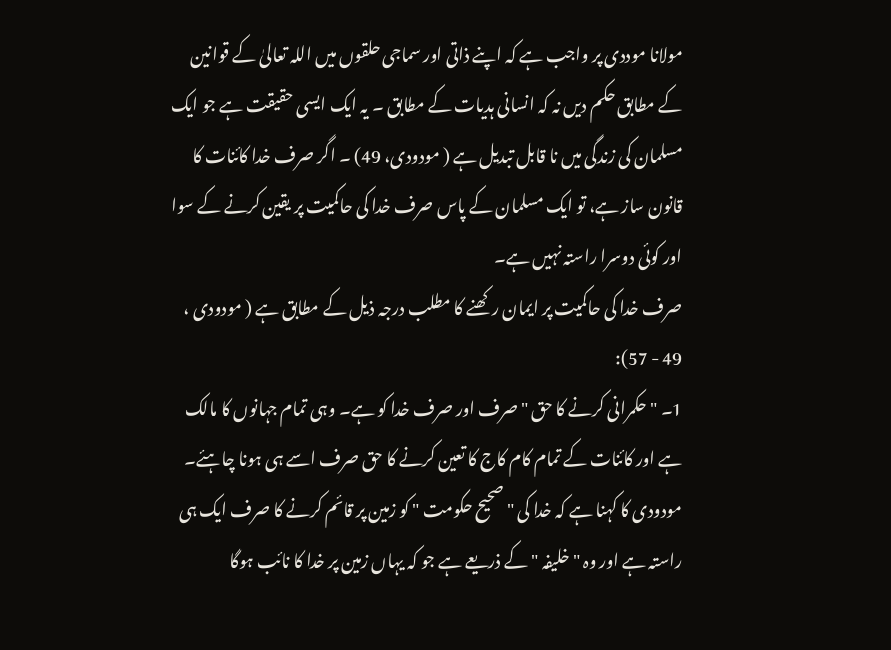مولانا موددی پر واجب ہے کہ اپنے ذاتی اور سماجی حلقوں میں اللہ تعالیٰ کے قوانین کے مطابق حکم دیں نہ کہ انسانی ہدیات کے مطابق ۔ یہ ایک ایسی حقیقت ہے جو ایک مسلمان کی زندگی میں نا قابل تبدیل ہے ( مودودی، 49) ۔ اگر صرف خدا کائنات کا قانون ساز ہے، تو ایک مسلمان کے پاس صرف خدا کی حاکمیت پر یقین کرنے کے سوا اور کوئی دوسرا راستہ نہیں ہے۔
صرف خدا کی حاکمیت پر ایمان رکھنے کا مطلب درجہ ذیل کے مطابق ہے ( مودودی ، 49 - 57):
1۔ " حکمرانی کرنے کا حق " صرف اور صرف خدا کو ہے۔ وہی تمام جہانوں کا مالک ہے اور کائنات کے تمام کام کاج کا تعین کرنے کا حق صرف اسے ہی ہونا چاہئے۔ مودودی کا کہنا ہے کہ خدا کی "صحیح حکومت " کو زمین پر قائم کرنے کا صرف ایک ہی راستہ ہے اور وہ " خلیفہ " کے ذریعے ہے جو کہ یہاں زمین پر خدا کا نائب ہوگا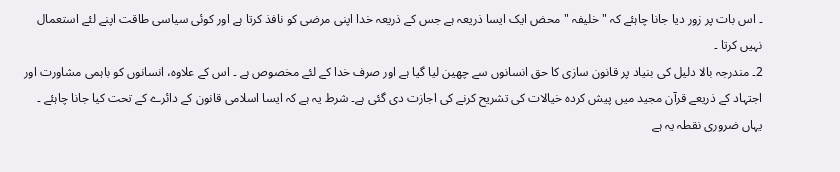۔ اس بات پر زور دیا جانا چاہئے کہ " خلیفہ " محض ایک ایسا ذریعہ ہے جس کے ذریعہ خدا اپنی مرضی کو نافذ کرتا ہے اور کوئی سیاسی طاقت اپنے لئے استعمال نہیں کرتا ۔
2۔ مندرجہ بالا دلیل کی بنیاد پر قانون سازی کا حق انسانوں سے چھین لیا گیا ہے اور صرف خدا کے لئے مخصوص ہے ۔ اس کے علاوہ، انسانوں کو باہمی مشاورت اور اجتہاد کے ذریعے قرآن مجید میں پیش کردہ خیالات کی تشریح کرنے کی اجازت دی گئی ہے۔ شرط یہ ہے کہ ایسا اسلامی قانون کے دائرے کے تحت کیا جانا چاہئے ۔ یہاں ضروری نقطہ یہ ہے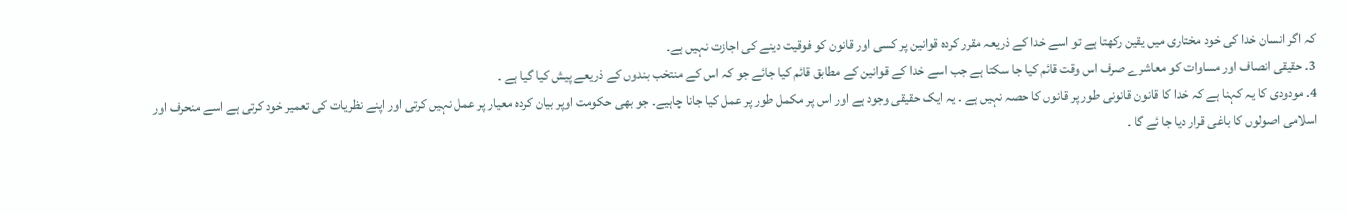کہ اگر انسان خدا کی خود مختاری میں یقین رکھتا ہے تو اسے خدا کے ذریعہ مقرر کردہ قوانین پر کسی اور قانون کو فوقیت دینے کی اجازت نہیں ہے۔
3۔ حقیقی انصاف اور مساوات کو معاشرے صرف اس وقت قائم کیا جا سکتا ہے جب اسے خدا کے قوانین کے مطابق قائم کیا جائے جو کہ اس کے منتخب بندوں کے ذریعے پیش کیا گیا ہے ۔
4۔ مودودی کا یہ کہنا ہے کہ خدا کا قانون قانونی طور پر قانوں کا حصہ نہیں ہے ۔ یہ ایک حقیقی وجود ہے اور اس پر مکمل طور پر عمل کیا جانا چاہیے۔ جو بھی حکومت اوپر بیان کردہ معیار پر عمل نہیں کرتی اور اپنے نظریات کی تعمیر خود کرتی ہے اسے منحرف اور اسلامی اصولوں کا باغی قرار دیا جا ئے گا ۔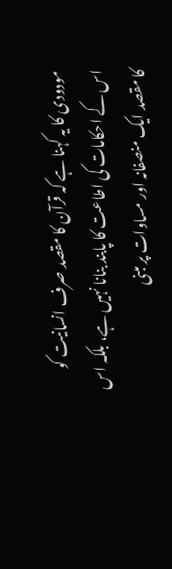مودودی کا یہ کہنا ہے کہ قرآن کا مقصد صرف انسانیت کو اس کے احکامات کی اطاعت کا پابند بنانا نہیں ہے، بلکہ اس کا مقصد ایک منصفانہ اور مساوات پر مبنی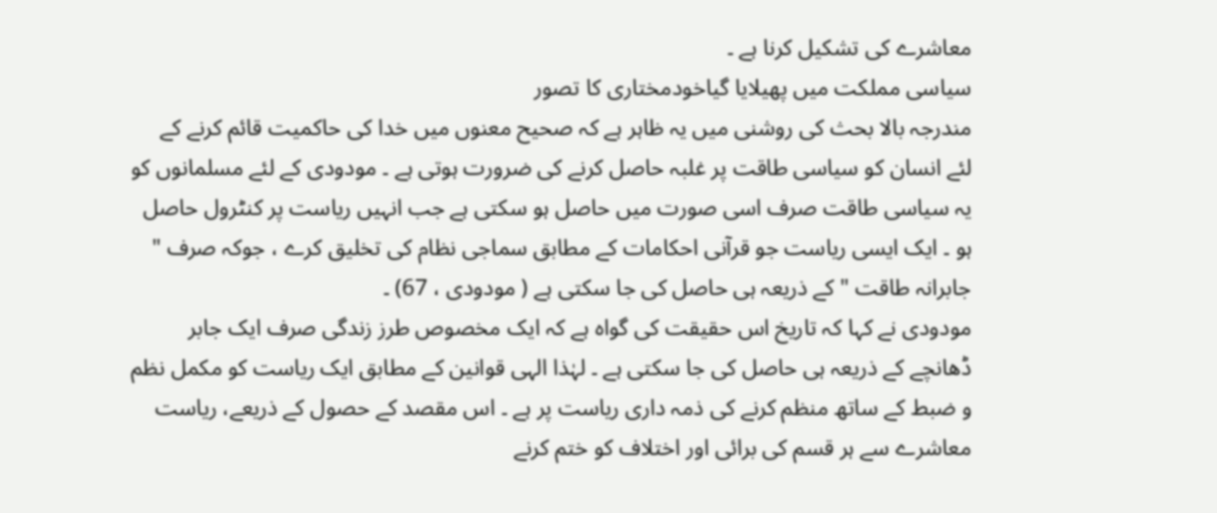معاشرے کی تشکیل کرنا ہے ۔
سیاسی مملکت میں پھیلایا گیاخودمختاری کا تصور
مندرجہ بالا بحث کی روشنی میں یہ ظاہر ہے کہ صحیح معنوں میں خدا کی حاکمیت قائم کرنے کے لئے انسان کو سیاسی طاقت پر غلبہ حاصل کرنے کی ضرورت ہوتی ہے ۔ مودودی کے لئے مسلمانوں کو یہ سیاسی طاقت صرف اسی صورت میں حاصل ہو سکتی ہے جب انہیں ریاست پر کنٹرول حاصل ہو ۔ ایک ایسی ریاست جو قرآنی احکامات کے مطابق سماجی نظام کی تخلیق کرے ، جوکہ صرف " جابرانہ طاقت " کے ذریعہ ہی حاصل کی جا سکتی ہے ( مودودی ، 67) ۔
مودودی نے کہا کہ تاریخ اس حقیقت کی گواہ ہے کہ ایک مخصوص طرز زندگی صرف ایک جابر ڈھانچے کے ذریعہ ہی حاصل کی جا سکتی ہے ۔ لہٰذا الہی قوانین کے مطابق ایک ریاست کو مکمل نظم و ضبط کے ساتھ منظم کرنے کی ذمہ داری ریاست پر ہے ۔ اس مقصد کے حصول کے ذریعے، ریاست معاشرے سے ہر قسم کی برائی اور اختلاف کو ختم کرنے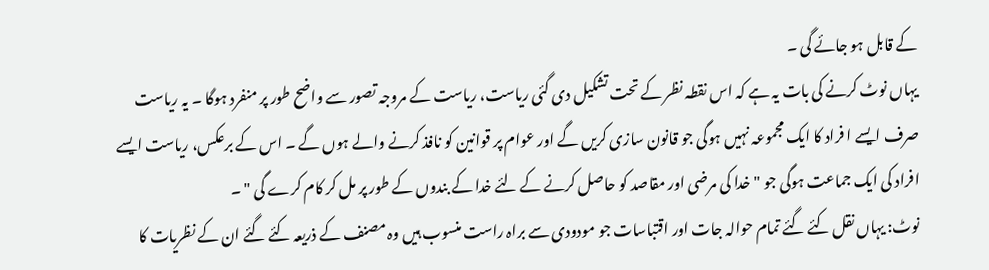کے قابل ہو جائے گی ۔
یہاں نوٹ کرنے کی بات یہ ہے کہ اس نقطہ نظر کے تحت تشکیل دی گئی ریاست، ریاست کے مروجہ تصور سے واضح طور پر منفرد ہوگا ۔ یہ ریاست صرف ایسے ا فراد کا ایک مجموعہ نہیں ہوگی جو قانون سازی کریں گے اور عوام پر قوانین کو نافذ کرنے والے ہوں گے ۔ اس کے برعکس، ریاست ایسے افراد کی ایک جماعت ہوگی جو " خدا کی مرضی اور مقاصد کو حاصل کرنے کے لئے خدا کے بندوں کے طور پر مل کر کام کرے گی " ۔
نوٹ: یہاں نقل کئے گئے تمام حوالہ جات اور اقتباسات جو مودودی سے براہ راست منسوب ہیں وہ مصنف کے ذریعہ کئے گئے ان کے نظریات کا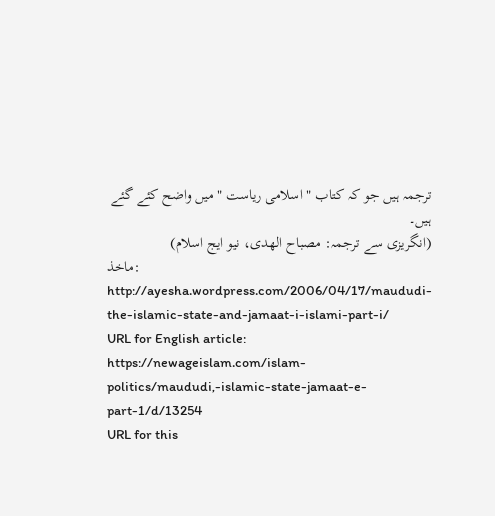ترجمہ ہیں جو کہ کتاب " اسلامی ریاست " میں واضح کئے گئے ہیں۔
(انگریزی سے ترجمہ: مصباح الهدى، نیو ایج اسلام)
ماخذ: http://ayesha.wordpress.com/2006/04/17/maududi-the-islamic-state-and-jamaat-i-islami-part-i/
URL for English article:
https://newageislam.com/islam-politics/maududi,-islamic-state-jamaat-e-part-1/d/13254
URL for this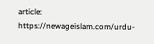article:
https://newageislam.com/urdu-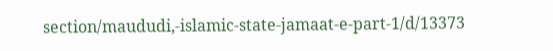section/maududi,-islamic-state-jamaat-e-part-1/d/13373